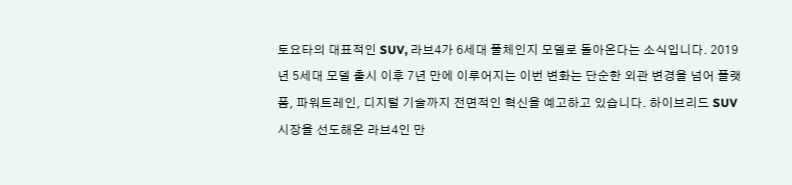토요타의 대표적인 SUV, 라브4가 6세대 풀체인지 모델로 돌아온다는 소식입니다. 2019년 5세대 모델 출시 이후 7년 만에 이루어지는 이번 변화는 단순한 외관 변경을 넘어 플랫폼, 파워트레인, 디지털 기술까지 전면적인 혁신을 예고하고 있습니다. 하이브리드 SUV 시장을 선도해온 라브4인 만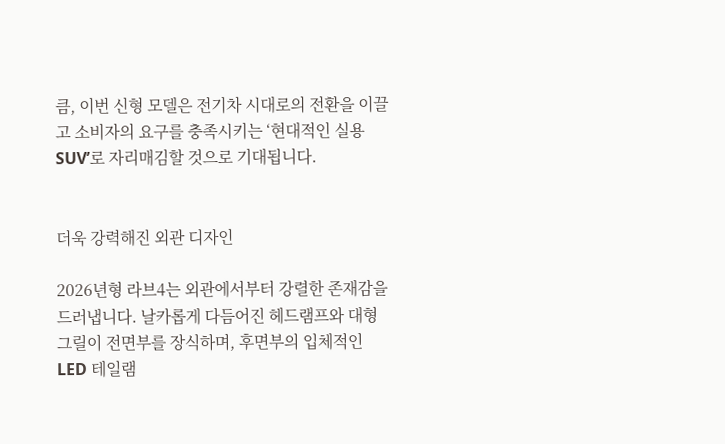큼, 이번 신형 모델은 전기차 시대로의 전환을 이끌고 소비자의 요구를 충족시키는 ‘현대적인 실용 SUV’로 자리매김할 것으로 기대됩니다.


더욱 강력해진 외관 디자인

2026년형 라브4는 외관에서부터 강렬한 존재감을 드러냅니다. 날카롭게 다듬어진 헤드램프와 대형 그릴이 전면부를 장식하며, 후면부의 입체적인 LED 테일램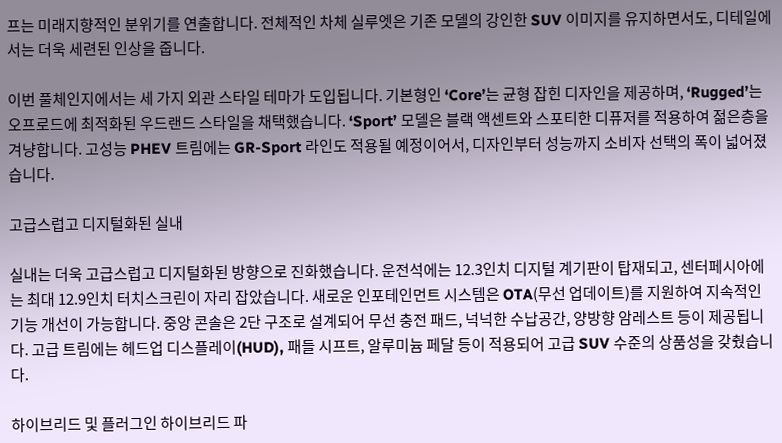프는 미래지향적인 분위기를 연출합니다. 전체적인 차체 실루엣은 기존 모델의 강인한 SUV 이미지를 유지하면서도, 디테일에서는 더욱 세련된 인상을 줍니다.

이번 풀체인지에서는 세 가지 외관 스타일 테마가 도입됩니다. 기본형인 ‘Core’는 균형 잡힌 디자인을 제공하며, ‘Rugged’는 오프로드에 최적화된 우드랜드 스타일을 채택했습니다. ‘Sport’ 모델은 블랙 액센트와 스포티한 디퓨저를 적용하여 젊은층을 겨냥합니다. 고성능 PHEV 트림에는 GR-Sport 라인도 적용될 예정이어서, 디자인부터 성능까지 소비자 선택의 폭이 넓어졌습니다.

고급스럽고 디지털화된 실내

실내는 더욱 고급스럽고 디지털화된 방향으로 진화했습니다. 운전석에는 12.3인치 디지털 계기판이 탑재되고, 센터페시아에는 최대 12.9인치 터치스크린이 자리 잡았습니다. 새로운 인포테인먼트 시스템은 OTA(무선 업데이트)를 지원하여 지속적인 기능 개선이 가능합니다. 중앙 콘솔은 2단 구조로 설계되어 무선 충전 패드, 넉넉한 수납공간, 양방향 암레스트 등이 제공됩니다. 고급 트림에는 헤드업 디스플레이(HUD), 패들 시프트, 알루미늄 페달 등이 적용되어 고급 SUV 수준의 상품성을 갖췄습니다.

하이브리드 및 플러그인 하이브리드 파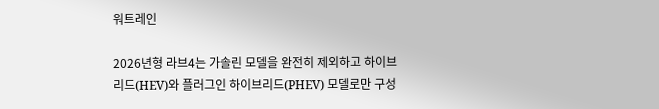워트레인

2026년형 라브4는 가솔린 모델을 완전히 제외하고 하이브리드(HEV)와 플러그인 하이브리드(PHEV) 모델로만 구성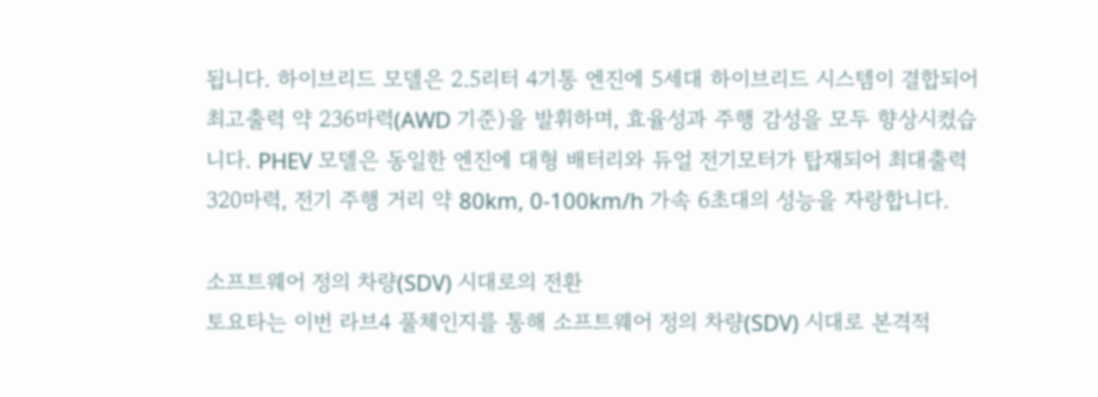됩니다. 하이브리드 모델은 2.5리터 4기통 엔진에 5세대 하이브리드 시스템이 결합되어 최고출력 약 236마력(AWD 기준)을 발휘하며, 효율성과 주행 감성을 모두 향상시켰습니다. PHEV 모델은 동일한 엔진에 대형 배터리와 듀얼 전기모터가 탑재되어 최대출력 320마력, 전기 주행 거리 약 80km, 0-100km/h 가속 6초대의 성능을 자랑합니다.

소프트웨어 정의 차량(SDV) 시대로의 전환
토요타는 이번 라브4 풀체인지를 통해 소프트웨어 정의 차량(SDV) 시대로 본격적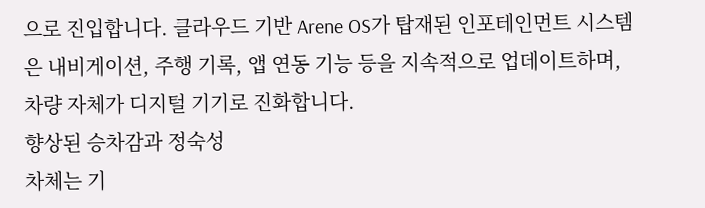으로 진입합니다. 클라우드 기반 Arene OS가 탑재된 인포테인먼트 시스템은 내비게이션, 주행 기록, 앱 연동 기능 등을 지속적으로 업데이트하며, 차량 자체가 디지털 기기로 진화합니다.
향상된 승차감과 정숙성
차체는 기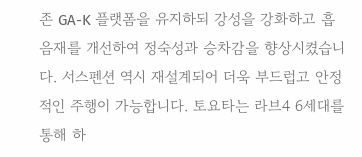존 GA-K 플랫폼을 유지하되 강성을 강화하고 흡음재를 개선하여 정숙성과 승차감을 향상시켰습니다. 서스펜션 역시 재설계되어 더욱 부드럽고 안정적인 주행이 가능합니다. 토요타는 라브4 6세대를 통해 하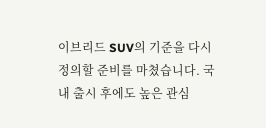이브리드 SUV의 기준을 다시 정의할 준비를 마쳤습니다. 국내 출시 후에도 높은 관심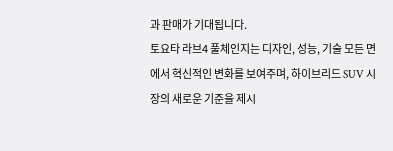과 판매가 기대됩니다.
토요타 라브4 풀체인지는 디자인, 성능, 기술 모든 면에서 혁신적인 변화를 보여주며, 하이브리드 SUV 시장의 새로운 기준을 제시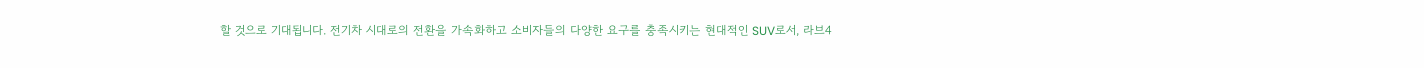할 것으로 기대됩니다. 전기차 시대로의 전환을 가속화하고 소비자들의 다양한 요구를 충족시키는 현대적인 SUV로서, 라브4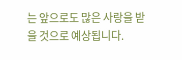는 앞으로도 많은 사랑을 받을 것으로 예상됩니다.